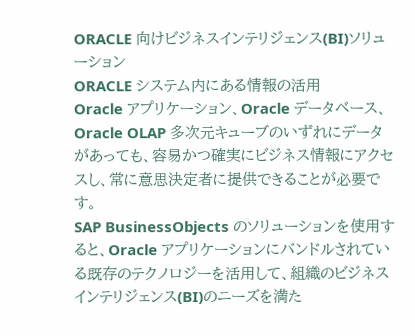ORACLE 向けビジネスインテリジェンス(BI)ソリューション
ORACLE システム内にある情報の活用
Oracle アプリケーション、Oracle データベース、Oracle OLAP 多次元キューブのいずれにデータがあっても、容易かつ確実にビジネス情報にアクセスし、常に意思決定者に提供できることが必要です。
SAP BusinessObjects のソリューションを使用すると、Oracle アプリケーションにバンドルされている既存のテクノロジーを活用して、組織のビジネスインテリジェンス(BI)のニーズを満た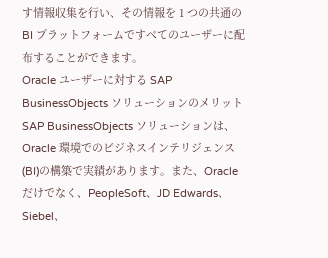す情報収集を行い、その情報を 1 つの共通の BI プラットフォームですべてのユーザーに配布することができます。
Oracle ユーザーに対する SAP BusinessObjects ソリューションのメリット
SAP BusinessObjects ソリューションは、Oracle 環境でのビジネスインテリジェンス(BI)の構築で実績があります。また、Oracle だけでなく、PeopleSoft、JD Edwards、Siebel、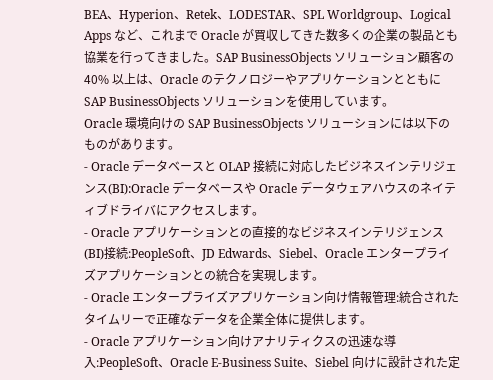BEA、Hyperion、Retek、LODESTAR、SPL Worldgroup、Logical Apps など、これまで Oracle が買収してきた数多くの企業の製品とも協業を行ってきました。SAP BusinessObjects ソリューション顧客の 40% 以上は、Oracle のテクノロジーやアプリケーションとともに SAP BusinessObjects ソリューションを使用しています。
Oracle 環境向けの SAP BusinessObjects ソリューションには以下のものがあります。
- Oracle データベースと OLAP 接続に対応したビジネスインテリジェンス(BI):Oracle データベースや Oracle データウェアハウスのネイティブドライバにアクセスします。
- Oracle アプリケーションとの直接的なビジネスインテリジェンス(BI)接続:PeopleSoft、JD Edwards、Siebel、Oracle エンタープライズアプリケーションとの統合を実現します。
- Oracle エンタープライズアプリケーション向け情報管理:統合されたタイムリーで正確なデータを企業全体に提供します。
- Oracle アプリケーション向けアナリティクスの迅速な導入:PeopleSoft、Oracle E-Business Suite、Siebel 向けに設計された定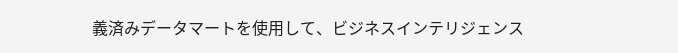義済みデータマートを使用して、ビジネスインテリジェンス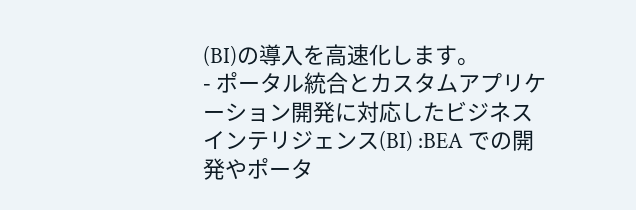(BI)の導入を高速化します。
- ポータル統合とカスタムアプリケーション開発に対応したビジネスインテリジェンス(BI) :BEA での開発やポータ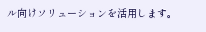ル向けソリューションを活用します。